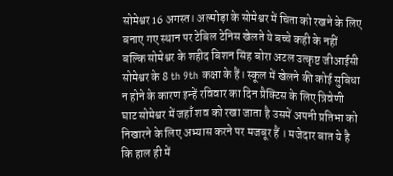सोमेश्वर 16 अगस्त। अल्मोड़ा के सोमेश्वर में चिता को रखने के लिए बनाए गए स्थान पर टेबिल टेनिस खेलते ये बच्चे कही के नहीं बल्कि सोमेश्वर के शहीद बिशन सिंह बोरा अटल उत्कृष्ट जीआईसी सोमेश्वर के 8 th 9th कक्षा के हैं। स्कूल में खेलने की कोई सुबिधा न होने के कारण इन्हें रविवार का दिन प्रैक्टिस के लिए त्रिवेणी घाट सोमेश्वर में जहाँ शव को रखा जाता है उसमें अपनी प्रतिभा को निखारने के लिए अभ्यास करने पर मजबूर हैं । मजेदार बात ये है कि हाल ही में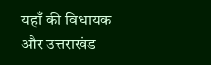यहाँ की विधायक और उत्तराखंड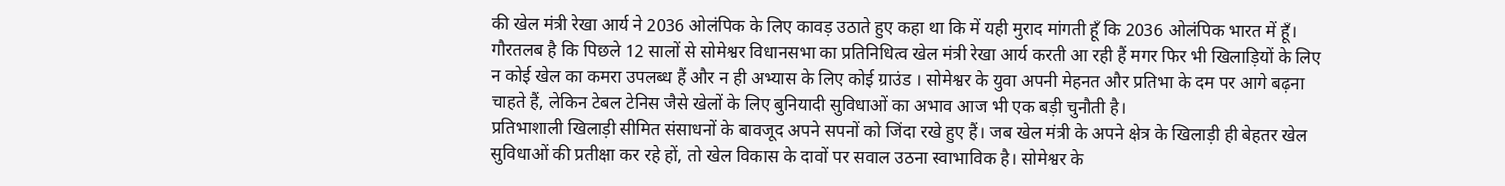की खेल मंत्री रेखा आर्य ने 2036 ओलंपिक के लिए कावड़ उठाते हुए कहा था कि में यही मुराद मांगती हूँ कि 2036 ओलंपिक भारत में हूँ।
गौरतलब है कि पिछले 12 सालों से सोमेश्वर विधानसभा का प्रतिनिधित्व खेल मंत्री रेखा आर्य करती आ रही हैं मगर फिर भी खिलाड़ियों के लिए न कोई खेल का कमरा उपलब्ध हैं और न ही अभ्यास के लिए कोई ग्राउंड । सोमेश्वर के युवा अपनी मेहनत और प्रतिभा के दम पर आगे बढ़ना चाहते हैं, लेकिन टेबल टेनिस जैसे खेलों के लिए बुनियादी सुविधाओं का अभाव आज भी एक बड़ी चुनौती है।
प्रतिभाशाली खिलाड़ी सीमित संसाधनों के बावजूद अपने सपनों को जिंदा रखे हुए हैं। जब खेल मंत्री के अपने क्षेत्र के खिलाड़ी ही बेहतर खेल सुविधाओं की प्रतीक्षा कर रहे हों, तो खेल विकास के दावों पर सवाल उठना स्वाभाविक है। सोमेश्वर के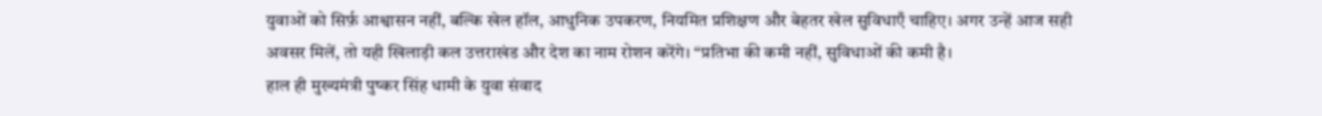युवाओं को सिर्फ़ आश्वासन नहीं, बल्कि खेल हॉल, आधुनिक उपकरण, नियमित प्रशिक्षण और बेहतर खेल सुविधाएँ चाहिए। अगर उन्हें आज सही अवसर मिलें, तो यही खिलाड़ी कल उत्तराखंड और देश का नाम रोशन करेंगे। “प्रतिभा की कमी नहीं, सुविधाओं की कमी है।
हाल ही मुख्यमंत्री पुष्कर सिंह धामी के युवा संवाद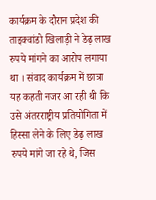कार्यक्रम के दौरान प्रदेश की ताइक्वांडो खिलाड़ी ने डेढ़ लाख रुपये मांगने का आरोप लगाया था । संवाद कार्यक्रम में छात्रा यह कहती नजर आ रही थी कि उसे अंतरराष्ट्रीय प्रतियोगिता में हिस्सा लेने के लिए डेढ़ लाख रुपये मांगे जा रहे थे, जिस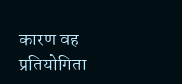कारण वह प्रतियोगिता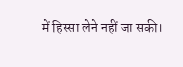में हिस्सा लेने नहीं जा सकी।